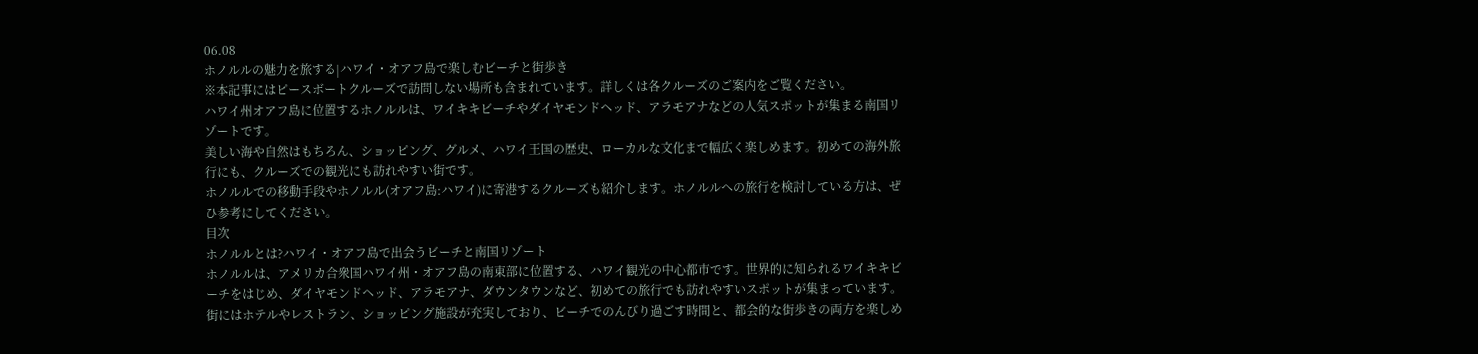06.08
ホノルルの魅力を旅する|ハワイ・オアフ島で楽しむビーチと街歩き
※本記事にはピースボートクルーズで訪問しない場所も含まれています。詳しくは各クルーズのご案内をご覧ください。
ハワイ州オアフ島に位置するホノルルは、ワイキキビーチやダイヤモンドヘッド、アラモアナなどの人気スポットが集まる南国リゾートです。
美しい海や自然はもちろん、ショッピング、グルメ、ハワイ王国の歴史、ローカルな文化まで幅広く楽しめます。初めての海外旅行にも、クルーズでの観光にも訪れやすい街です。
ホノルルでの移動手段やホノルル(オアフ島:ハワイ)に寄港するクルーズも紹介します。ホノルルへの旅行を検討している方は、ぜひ参考にしてください。
目次
ホノルルとは?ハワイ・オアフ島で出会うビーチと南国リゾート
ホノルルは、アメリカ合衆国ハワイ州・オアフ島の南東部に位置する、ハワイ観光の中心都市です。世界的に知られるワイキキビーチをはじめ、ダイヤモンドヘッド、アラモアナ、ダウンタウンなど、初めての旅行でも訪れやすいスポットが集まっています。
街にはホテルやレストラン、ショッピング施設が充実しており、ビーチでのんびり過ごす時間と、都会的な街歩きの両方を楽しめ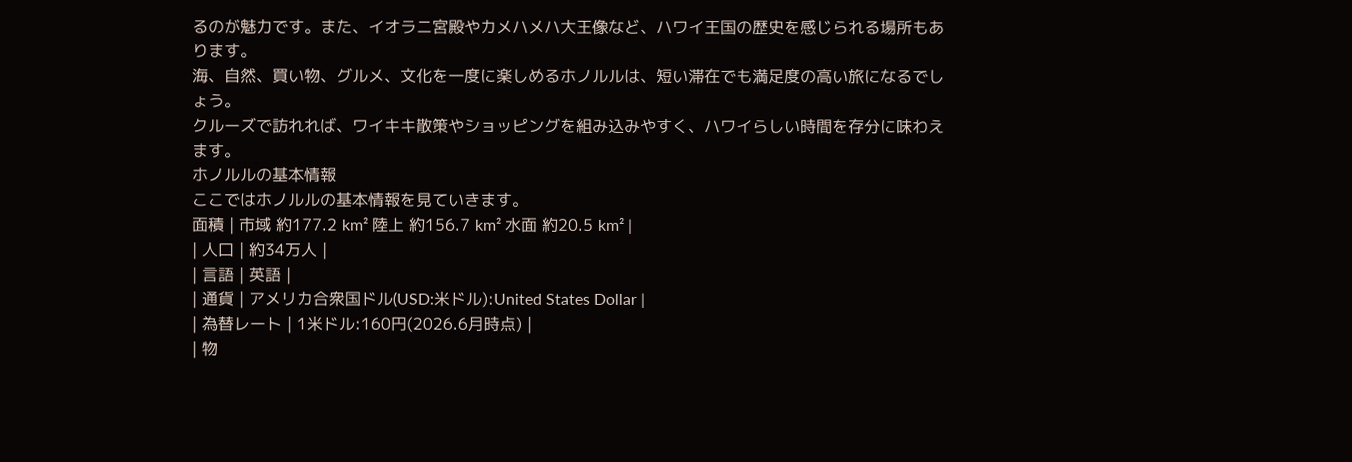るのが魅力です。また、イオラニ宮殿やカメハメハ大王像など、ハワイ王国の歴史を感じられる場所もあります。
海、自然、買い物、グルメ、文化を一度に楽しめるホノルルは、短い滞在でも満足度の高い旅になるでしょう。
クルーズで訪れれば、ワイキキ散策やショッピングを組み込みやすく、ハワイらしい時間を存分に味わえます。
ホノルルの基本情報
ここではホノルルの基本情報を見ていきます。
面積 | 市域 約177.2 km² 陸上 約156.7 km² 水面 約20.5 km² |
| 人口 | 約34万人 |
| 言語 | 英語 |
| 通貨 | アメリカ合衆国ドル(USD:米ドル):United States Dollar |
| 為替レート | 1米ドル:160円(2026.6月時点) |
| 物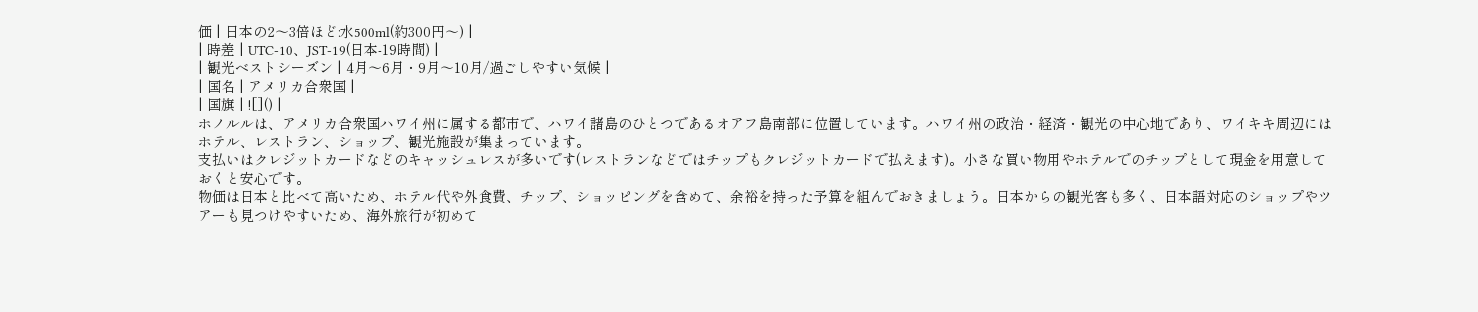価 | 日本の2〜3倍ほど:水500ml(約300円〜) |
| 時差 | UTC-10、JST-19(日本-19時間) |
| 観光ベストシーズン | 4月〜6月・9月〜10月/過ごしやすい気候 |
| 国名 | アメリカ合衆国 |
| 国旗 | ![]() |
ホノルルは、アメリカ合衆国ハワイ州に属する都市で、ハワイ諸島のひとつであるオアフ島南部に位置しています。ハワイ州の政治・経済・観光の中心地であり、ワイキキ周辺にはホテル、レストラン、ショップ、観光施設が集まっています。
支払いはクレジットカードなどのキャッシュレスが多いです(レストランなどではチップもクレジットカードで払えます)。小さな買い物用やホテルでのチップとして現金を用意しておくと安心です。
物価は日本と比べて高いため、ホテル代や外食費、チップ、ショッピングを含めて、余裕を持った予算を組んでおきましょう。日本からの観光客も多く、日本語対応のショップやツアーも見つけやすいため、海外旅行が初めて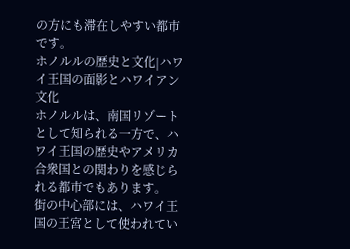の方にも滞在しやすい都市です。
ホノルルの歴史と文化|ハワイ王国の面影とハワイアン文化
ホノルルは、南国リゾートとして知られる一方で、ハワイ王国の歴史やアメリカ合衆国との関わりを感じられる都市でもあります。
街の中心部には、ハワイ王国の王宮として使われてい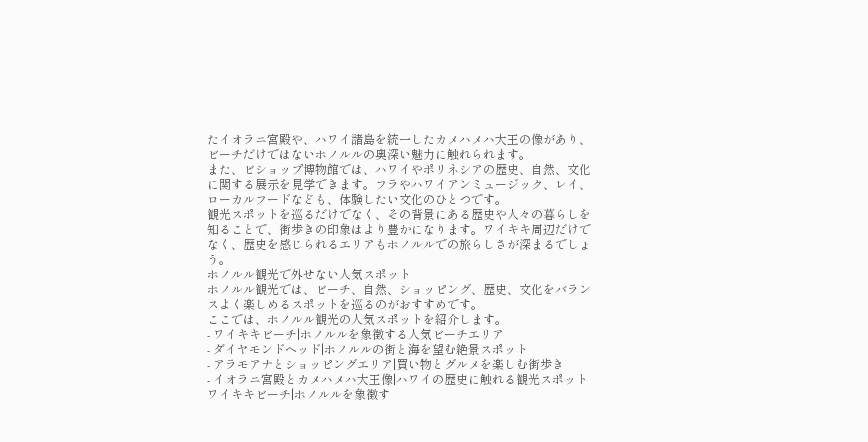たイオラニ宮殿や、ハワイ諸島を統一したカメハメハ大王の像があり、ビーチだけではないホノルルの奥深い魅力に触れられます。
また、ビショップ博物館では、ハワイやポリネシアの歴史、自然、文化に関する展示を見学できます。フラやハワイアンミュージック、レイ、ローカルフードなども、体験したい文化のひとつです。
観光スポットを巡るだけでなく、その背景にある歴史や人々の暮らしを知ることで、街歩きの印象はより豊かになります。ワイキキ周辺だけでなく、歴史を感じられるエリアもホノルルでの旅らしさが深まるでしょう。
ホノルル観光で外せない人気スポット
ホノルル観光では、ビーチ、自然、ショッピング、歴史、文化をバランスよく楽しめるスポットを巡るのがおすすめです。
ここでは、ホノルル観光の人気スポットを紹介します。
- ワイキキビーチ|ホノルルを象徴する人気ビーチエリア
- ダイヤモンドヘッド|ホノルルの街と海を望む絶景スポット
- アラモアナとショッピングエリア|買い物とグルメを楽しむ街歩き
- イオラニ宮殿とカメハメハ大王像|ハワイの歴史に触れる観光スポット
ワイキキビーチ|ホノルルを象徴す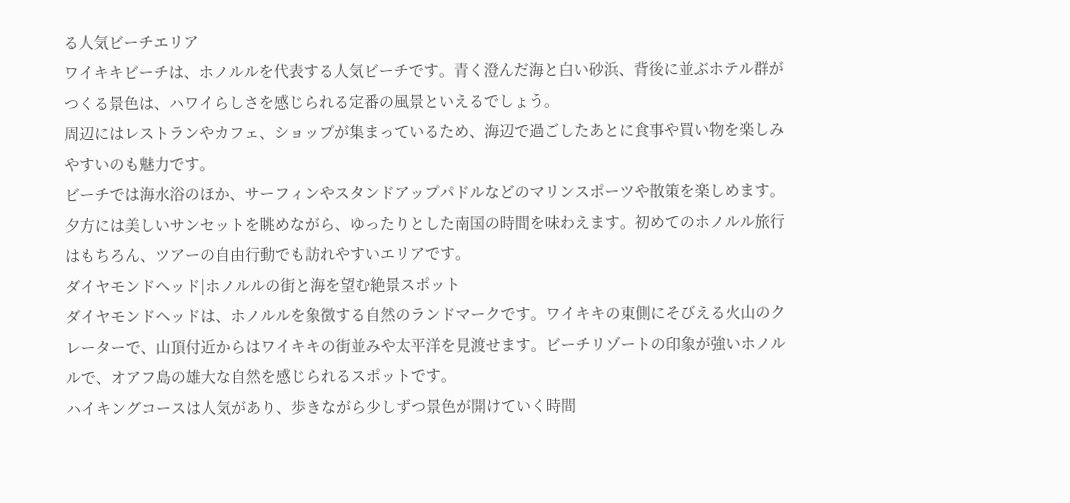る人気ビーチエリア
ワイキキビーチは、ホノルルを代表する人気ビーチです。青く澄んだ海と白い砂浜、背後に並ぶホテル群がつくる景色は、ハワイらしさを感じられる定番の風景といえるでしょう。
周辺にはレストランやカフェ、ショップが集まっているため、海辺で過ごしたあとに食事や買い物を楽しみやすいのも魅力です。
ビーチでは海水浴のほか、サーフィンやスタンドアップパドルなどのマリンスポーツや散策を楽しめます。夕方には美しいサンセットを眺めながら、ゆったりとした南国の時間を味わえます。初めてのホノルル旅行はもちろん、ツアーの自由行動でも訪れやすいエリアです。
ダイヤモンドヘッド|ホノルルの街と海を望む絶景スポット
ダイヤモンドヘッドは、ホノルルを象徴する自然のランドマークです。ワイキキの東側にそびえる火山のクレーターで、山頂付近からはワイキキの街並みや太平洋を見渡せます。ビーチリゾートの印象が強いホノルルで、オアフ島の雄大な自然を感じられるスポットです。
ハイキングコースは人気があり、歩きながら少しずつ景色が開けていく時間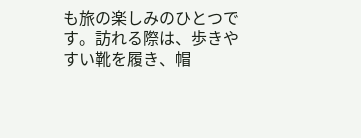も旅の楽しみのひとつです。訪れる際は、歩きやすい靴を履き、帽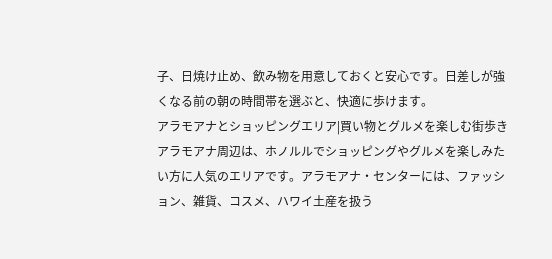子、日焼け止め、飲み物を用意しておくと安心です。日差しが強くなる前の朝の時間帯を選ぶと、快適に歩けます。
アラモアナとショッピングエリア|買い物とグルメを楽しむ街歩き
アラモアナ周辺は、ホノルルでショッピングやグルメを楽しみたい方に人気のエリアです。アラモアナ・センターには、ファッション、雑貨、コスメ、ハワイ土産を扱う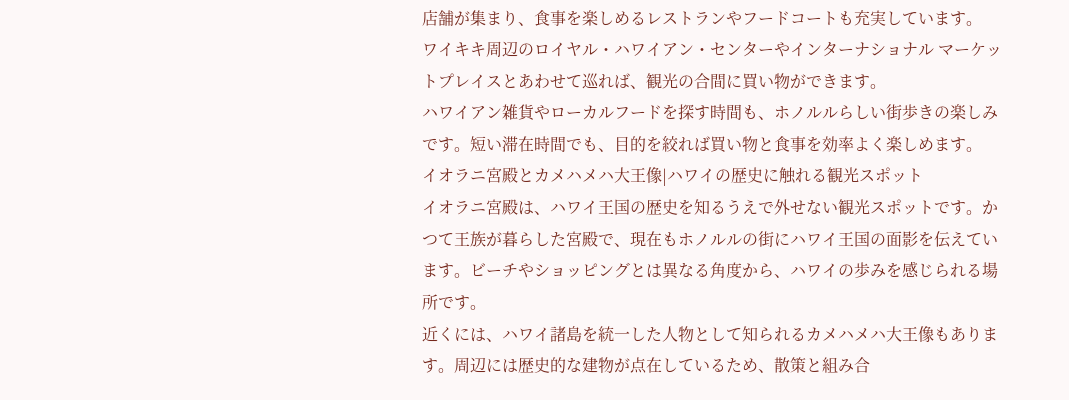店舗が集まり、食事を楽しめるレストランやフードコートも充実しています。
ワイキキ周辺のロイヤル・ハワイアン・センターやインターナショナル マーケットプレイスとあわせて巡れば、観光の合間に買い物ができます。
ハワイアン雑貨やローカルフードを探す時間も、ホノルルらしい街歩きの楽しみです。短い滞在時間でも、目的を絞れば買い物と食事を効率よく楽しめます。
イオラニ宮殿とカメハメハ大王像|ハワイの歴史に触れる観光スポット
イオラニ宮殿は、ハワイ王国の歴史を知るうえで外せない観光スポットです。かつて王族が暮らした宮殿で、現在もホノルルの街にハワイ王国の面影を伝えています。ビーチやショッピングとは異なる角度から、ハワイの歩みを感じられる場所です。
近くには、ハワイ諸島を統一した人物として知られるカメハメハ大王像もあります。周辺には歴史的な建物が点在しているため、散策と組み合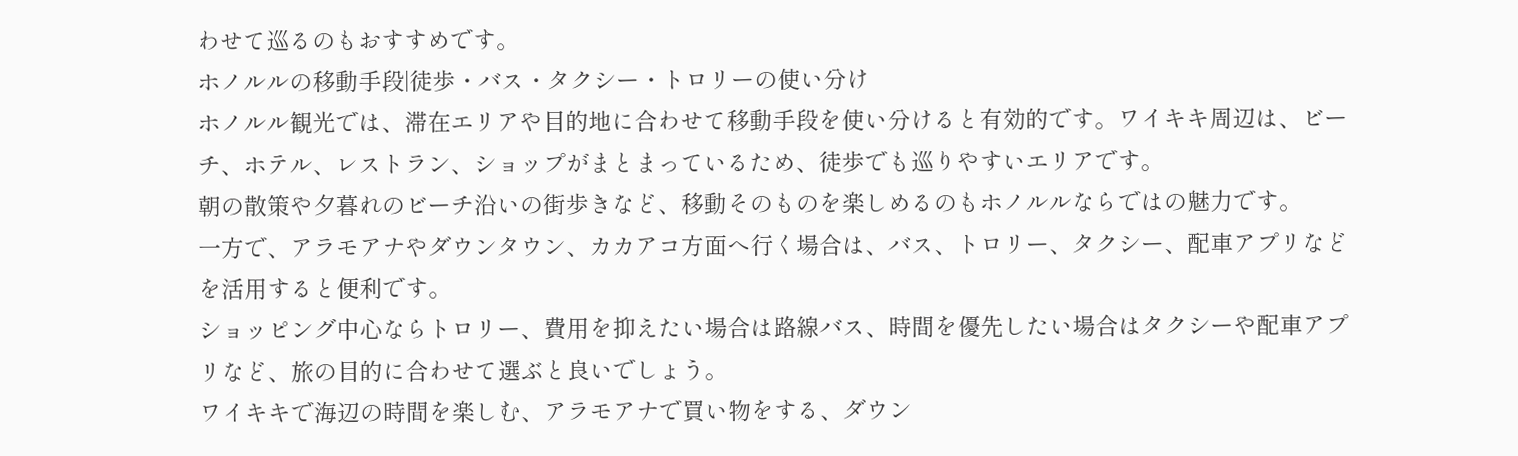わせて巡るのもおすすめです。
ホノルルの移動手段|徒歩・バス・タクシー・トロリーの使い分け
ホノルル観光では、滞在エリアや目的地に合わせて移動手段を使い分けると有効的です。ワイキキ周辺は、ビーチ、ホテル、レストラン、ショップがまとまっているため、徒歩でも巡りやすいエリアです。
朝の散策や夕暮れのビーチ沿いの街歩きなど、移動そのものを楽しめるのもホノルルならではの魅力です。
一方で、アラモアナやダウンタウン、カカアコ方面へ行く場合は、バス、トロリー、タクシー、配車アプリなどを活用すると便利です。
ショッピング中心ならトロリー、費用を抑えたい場合は路線バス、時間を優先したい場合はタクシーや配車アプリなど、旅の目的に合わせて選ぶと良いでしょう。
ワイキキで海辺の時間を楽しむ、アラモアナで買い物をする、ダウン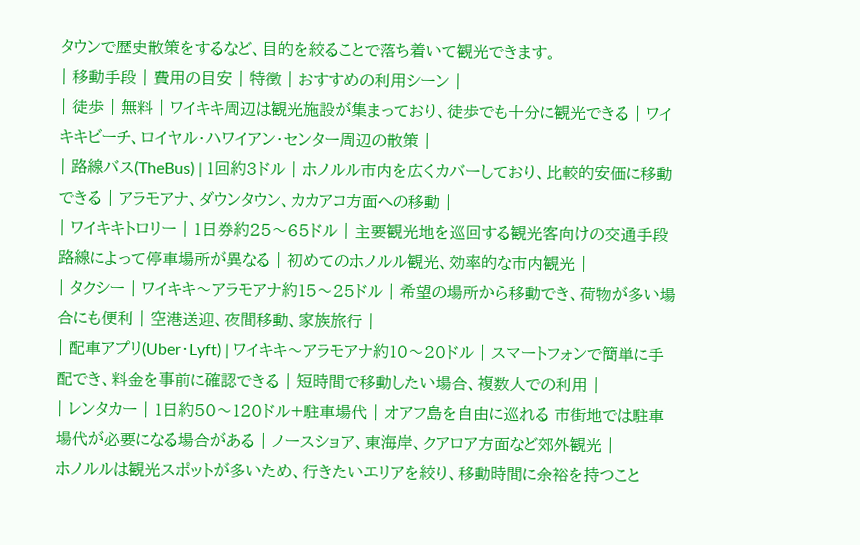タウンで歴史散策をするなど、目的を絞ることで落ち着いて観光できます。
| 移動手段 | 費用の目安 | 特徴 | おすすめの利用シーン |
| 徒歩 | 無料 | ワイキキ周辺は観光施設が集まっており、徒歩でも十分に観光できる | ワイキキビーチ、ロイヤル・ハワイアン・センター周辺の散策 |
| 路線バス(TheBus) | 1回約3ドル | ホノルル市内を広くカバーしており、比較的安価に移動できる | アラモアナ、ダウンタウン、カカアコ方面への移動 |
| ワイキキトロリー | 1日券約25〜65ドル | 主要観光地を巡回する観光客向けの交通手段 路線によって停車場所が異なる | 初めてのホノルル観光、効率的な市内観光 |
| タクシー | ワイキキ〜アラモアナ約15〜25ドル | 希望の場所から移動でき、荷物が多い場合にも便利 | 空港送迎、夜間移動、家族旅行 |
| 配車アプリ(Uber・Lyft) | ワイキキ〜アラモアナ約10〜20ドル | スマートフォンで簡単に手配でき、料金を事前に確認できる | 短時間で移動したい場合、複数人での利用 |
| レンタカー | 1日約50〜120ドル+駐車場代 | オアフ島を自由に巡れる 市街地では駐車場代が必要になる場合がある | ノースショア、東海岸、クアロア方面など郊外観光 |
ホノルルは観光スポットが多いため、行きたいエリアを絞り、移動時間に余裕を持つこと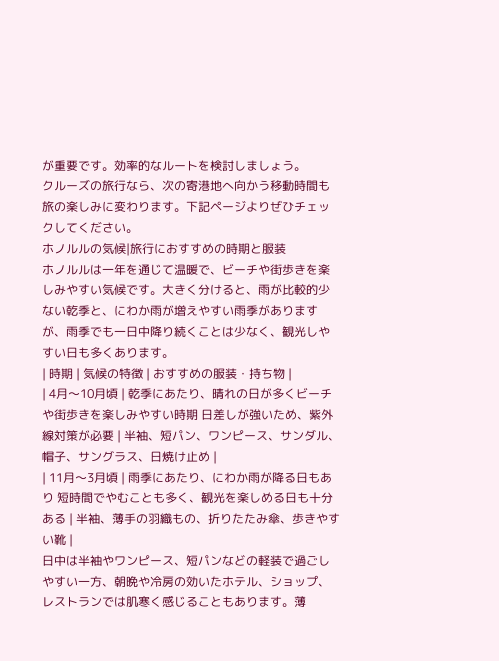が重要です。効率的なルートを検討しましょう。
クルーズの旅行なら、次の寄港地へ向かう移動時間も旅の楽しみに変わります。下記ページよりぜひチェックしてください。
ホノルルの気候|旅行におすすめの時期と服装
ホノルルは一年を通じて温暖で、ビーチや街歩きを楽しみやすい気候です。大きく分けると、雨が比較的少ない乾季と、にわか雨が増えやすい雨季がありますが、雨季でも一日中降り続くことは少なく、観光しやすい日も多くあります。
| 時期 | 気候の特徴 | おすすめの服装・持ち物 |
| 4月〜10月頃 | 乾季にあたり、晴れの日が多くビーチや街歩きを楽しみやすい時期 日差しが強いため、紫外線対策が必要 | 半袖、短パン、ワンピース、サンダル、帽子、サングラス、日焼け止め |
| 11月〜3月頃 | 雨季にあたり、にわか雨が降る日もあり 短時間でやむことも多く、観光を楽しめる日も十分ある | 半袖、薄手の羽織もの、折りたたみ傘、歩きやすい靴 |
日中は半袖やワンピース、短パンなどの軽装で過ごしやすい一方、朝晩や冷房の効いたホテル、ショップ、レストランでは肌寒く感じることもあります。薄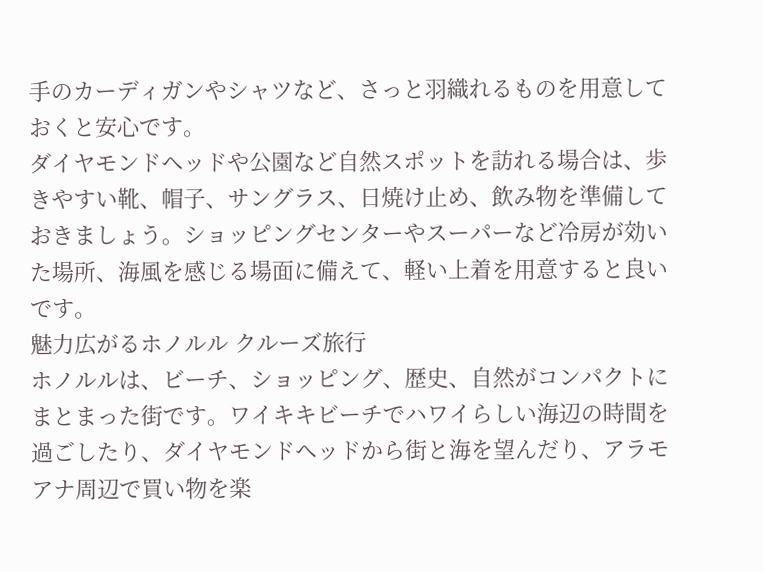手のカーディガンやシャツなど、さっと羽織れるものを用意しておくと安心です。
ダイヤモンドヘッドや公園など自然スポットを訪れる場合は、歩きやすい靴、帽子、サングラス、日焼け止め、飲み物を準備しておきましょう。ショッピングセンターやスーパーなど冷房が効いた場所、海風を感じる場面に備えて、軽い上着を用意すると良いです。
魅力広がるホノルル クルーズ旅行
ホノルルは、ビーチ、ショッピング、歴史、自然がコンパクトにまとまった街です。ワイキキビーチでハワイらしい海辺の時間を過ごしたり、ダイヤモンドヘッドから街と海を望んだり、アラモアナ周辺で買い物を楽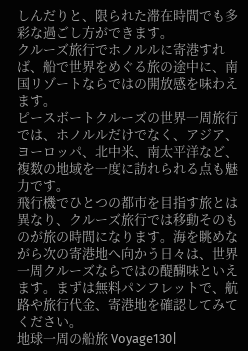しんだりと、限られた滞在時間でも多彩な過ごし方ができます。
クルーズ旅行でホノルルに寄港すれば、船で世界をめぐる旅の途中に、南国リゾートならではの開放感を味わえます。
ピースボートクルーズの世界一周旅行では、ホノルルだけでなく、アジア、ヨーロッパ、北中米、南太平洋など、複数の地域を一度に訪れられる点も魅力です。
飛行機でひとつの都市を目指す旅とは異なり、クルーズ旅行では移動そのものが旅の時間になります。海を眺めながら次の寄港地へ向かう日々は、世界一周クルーズならではの醍醐味といえます。まずは無料パンフレットで、航路や旅行代金、寄港地を確認してみてください。
地球一周の船旅 Voyage130|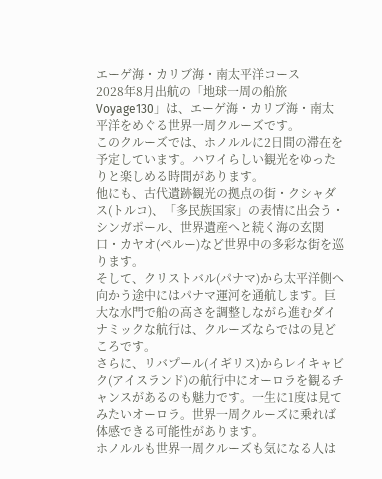エーゲ海・カリブ海・南太平洋コース
2028年8月出航の「地球一周の船旅 Voyage130」は、エーゲ海・カリブ海・南太平洋をめぐる世界一周クルーズです。
このクルーズでは、ホノルルに2日間の滞在を予定しています。ハワイらしい観光をゆったりと楽しめる時間があります。
他にも、古代遺跡観光の拠点の街・クシャダス(トルコ)、「多民族国家」の表情に出会う・シンガポール、世界遺産へと続く海の玄関口・カヤオ(ペルー)など世界中の多彩な街を巡ります。
そして、クリストバル(パナマ)から太平洋側へ向かう途中にはパナマ運河を通航します。巨大な水門で船の高さを調整しながら進むダイナミックな航行は、クルーズならではの見どころです。
さらに、リバプール(イギリス)からレイキャビク(アイスランド)の航行中にオーロラを観るチャンスがあるのも魅力です。一生に1度は見てみたいオーロラ。世界一周クルーズに乗れば体感できる可能性があります。
ホノルルも世界一周クルーズも気になる人は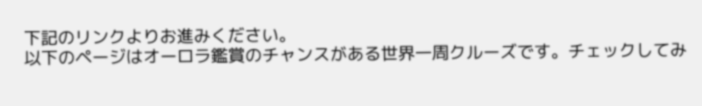下記のリンクよりお進みください。
以下のページはオーロラ鑑賞のチャンスがある世界一周クルーズです。チェックしてみ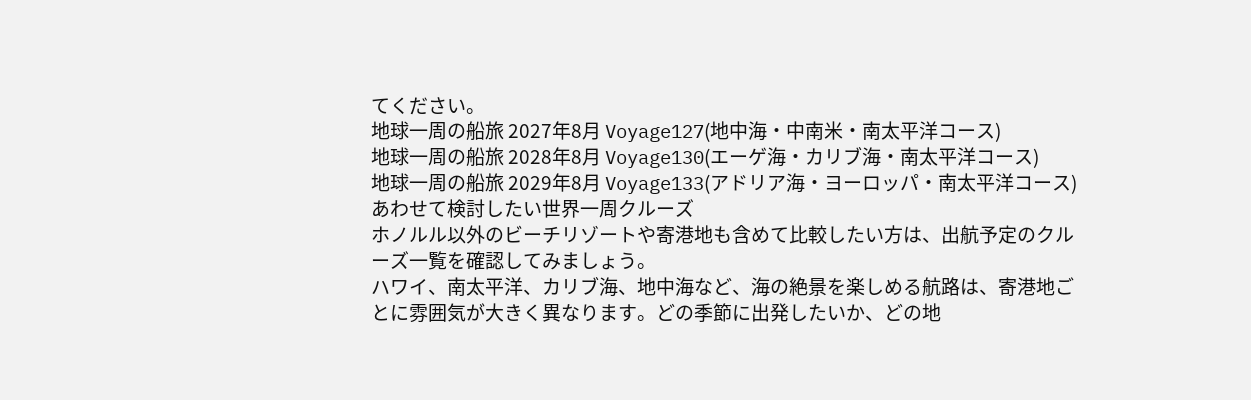てください。
地球一周の船旅 2027年8月 Voyage127(地中海・中南米・南太平洋コース)
地球一周の船旅 2028年8月 Voyage130(エーゲ海・カリブ海・南太平洋コース)
地球一周の船旅 2029年8月 Voyage133(アドリア海・ヨーロッパ・南太平洋コース)
あわせて検討したい世界一周クルーズ
ホノルル以外のビーチリゾートや寄港地も含めて比較したい方は、出航予定のクルーズ一覧を確認してみましょう。
ハワイ、南太平洋、カリブ海、地中海など、海の絶景を楽しめる航路は、寄港地ごとに雰囲気が大きく異なります。どの季節に出発したいか、どの地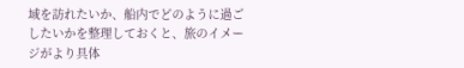域を訪れたいか、船内でどのように過ごしたいかを整理しておくと、旅のイメージがより具体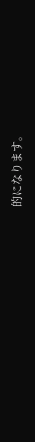的になります。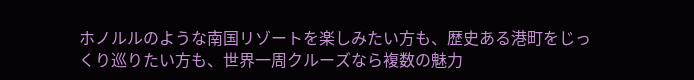ホノルルのような南国リゾートを楽しみたい方も、歴史ある港町をじっくり巡りたい方も、世界一周クルーズなら複数の魅力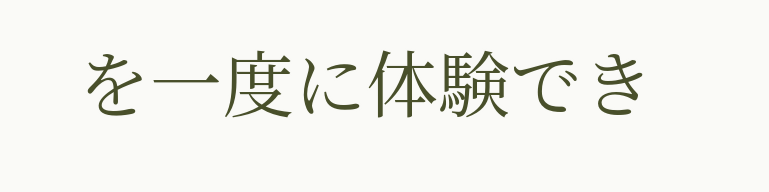を一度に体験でき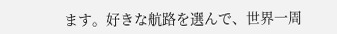ます。好きな航路を選んで、世界一周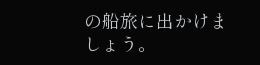の船旅に出かけましょう。